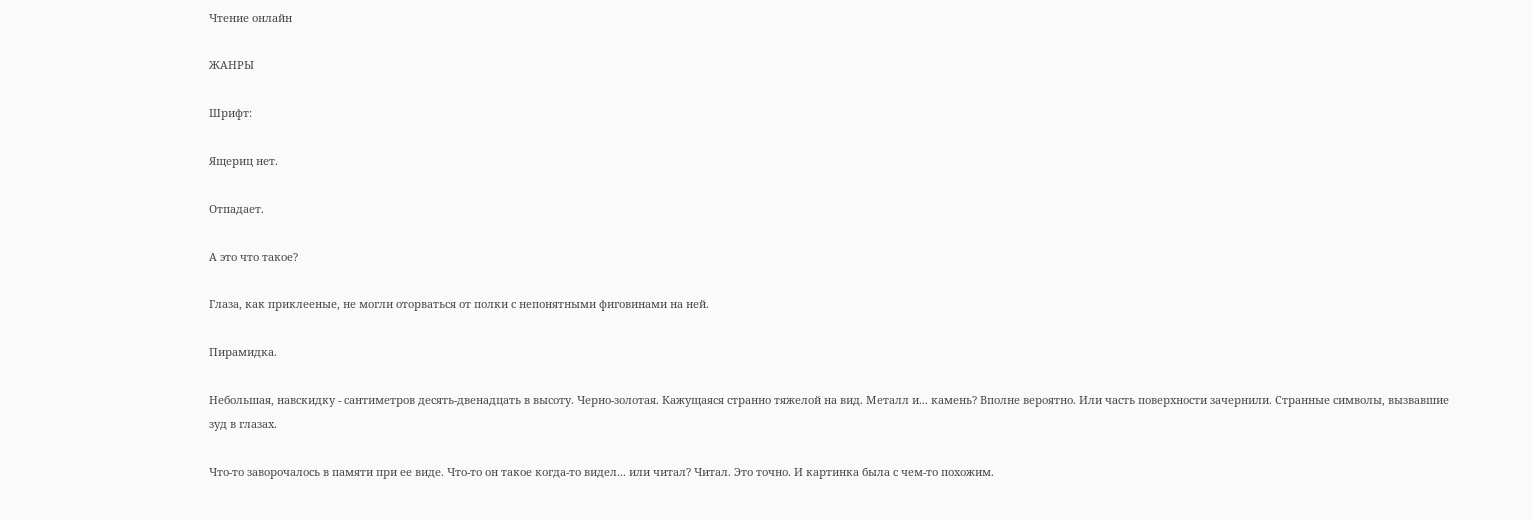Чтение онлайн

ЖАНРЫ

Шрифт:

Ящериц нет.

Отпадает.

А это что такое?

Глаза, как приклееные, не могли оторваться от полки с непонятными фиговинами на ней.

Пирамидка.

Небольшая, навскидку - сантиметров десять-двенадцать в высоту. Черно-золотая. Кажущаяся странно тяжелой на вид. Металл и... камень? Вполне вероятно. Или часть поверхности зачернили. Странные символы, вызвавшие зуд в глазах.

Что-то заворочалось в памяти при ее виде. Что-то он такое когда-то видел... или читал? Читал. Это точно. И картинка была с чем-то похожим.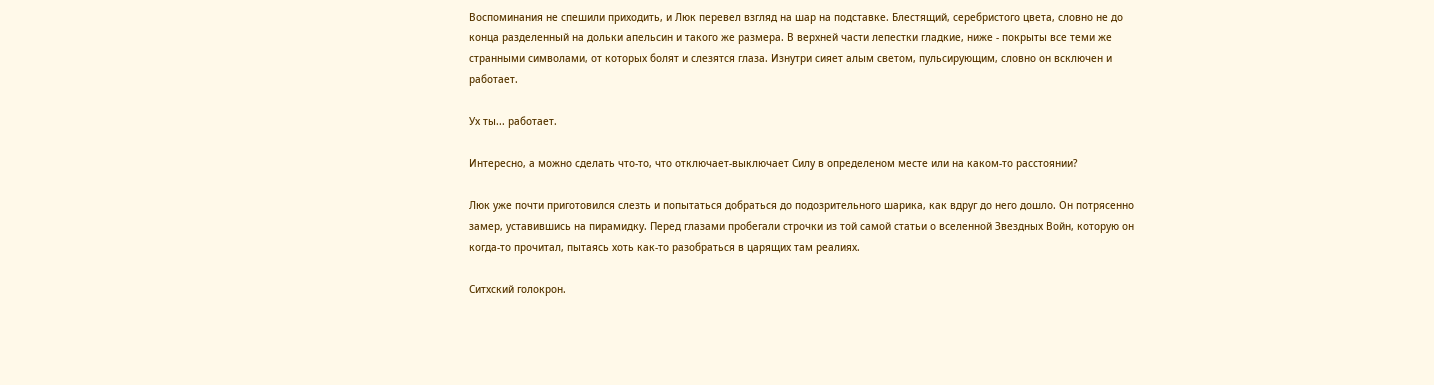Воспоминания не спешили приходить, и Люк перевел взгляд на шар на подставке. Блестящий, серебристого цвета, словно не до конца разделенный на дольки апельсин и такого же размера. В верхней части лепестки гладкие, ниже - покрыты все теми же странными символами, от которых болят и слезятся глаза. Изнутри сияет алым светом, пульсирующим, словно он всключен и работает.

Ух ты... работает.

Интересно, а можно сделать что-то, что отключает-выключает Силу в определеном месте или на каком-то расстоянии?

Люк уже почти приготовился слезть и попытаться добраться до подозрительного шарика, как вдруг до него дошло. Он потрясенно замер, уставившись на пирамидку. Перед глазами пробегали строчки из той самой статьи о вселенной Звездных Войн, которую он когда-то прочитал, пытаясь хоть как-то разобраться в царящих там реалиях.

Ситхский голокрон.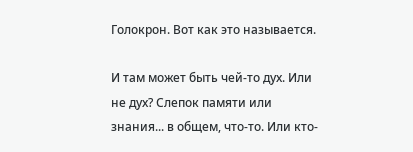Голокрон. Вот как это называется.

И там может быть чей-то дух. Или не дух? Слепок памяти или знания... в общем, что-то. Или кто-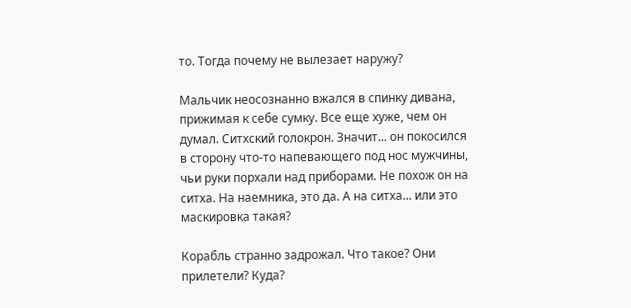то. Тогда почему не вылезает наружу?

Мальчик неосознанно вжался в спинку дивана, прижимая к себе сумку. Все еще хуже, чем он думал. Ситхский голокрон. Значит... он покосился в сторону что-то напевающего под нос мужчины, чьи руки порхали над приборами. Не похож он на ситха. На наемника, это да. А на ситха... или это маскировка такая?

Корабль странно задрожал. Что такое? Они прилетели? Куда?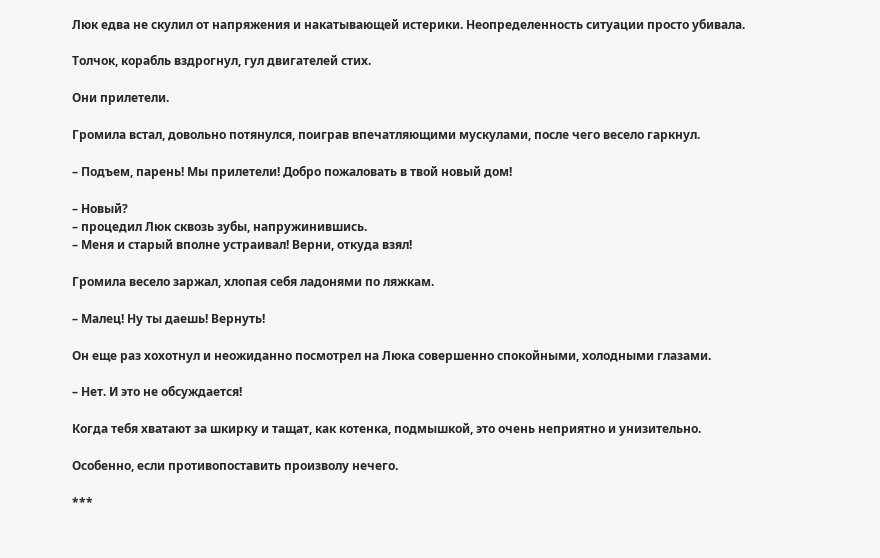Люк едва не скулил от напряжения и накатывающей истерики. Неопределенность ситуации просто убивала.

Толчок, корабль вздрогнул, гул двигателей стих.

Они прилетели.

Громила встал, довольно потянулся, поиграв впечатляющими мускулами, после чего весело гаркнул.

– Подъем, парень! Мы прилетели! Добро пожаловать в твой новый дом!

– Новый?
– процедил Люк сквозь зубы, напружинившись.
– Меня и старый вполне устраивал! Верни, откуда взял!

Громила весело заржал, хлопая себя ладонями по ляжкам.

– Малец! Ну ты даешь! Вернуть!

Он еще раз хохотнул и неожиданно посмотрел на Люка совершенно спокойными, холодными глазами.

– Нет. И это не обсуждается!

Когда тебя хватают за шкирку и тащат, как котенка, подмышкой, это очень неприятно и унизительно.

Особенно, если противопоставить произволу нечего.

***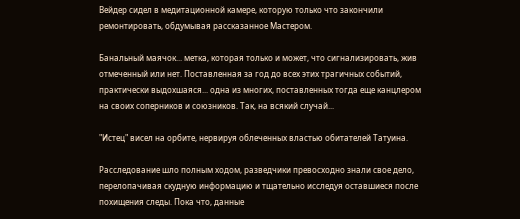Вейдер сидел в медитационной камере, которую только что закончили ремонтировать, обдумывая рассказанное Мастером.

Банальный маячок... метка, которая только и может, что сигнализировать, жив отмеченный или нет. Поставленная за год до всех этих трагичных событий, практически выдохшаяся... одна из многих, поставленных тогда еще канцлером на своих соперников и союзников. Так, на всякий случай...

"Истец" висел на орбите, нервируя облеченных властью обитателей Татуина.

Расследование шло полным ходом, разведчики превосходно знали свое дело, перелопачивая скудную информацию и тщательно исследуя оставшиеся после похищения следы. Пока что, данные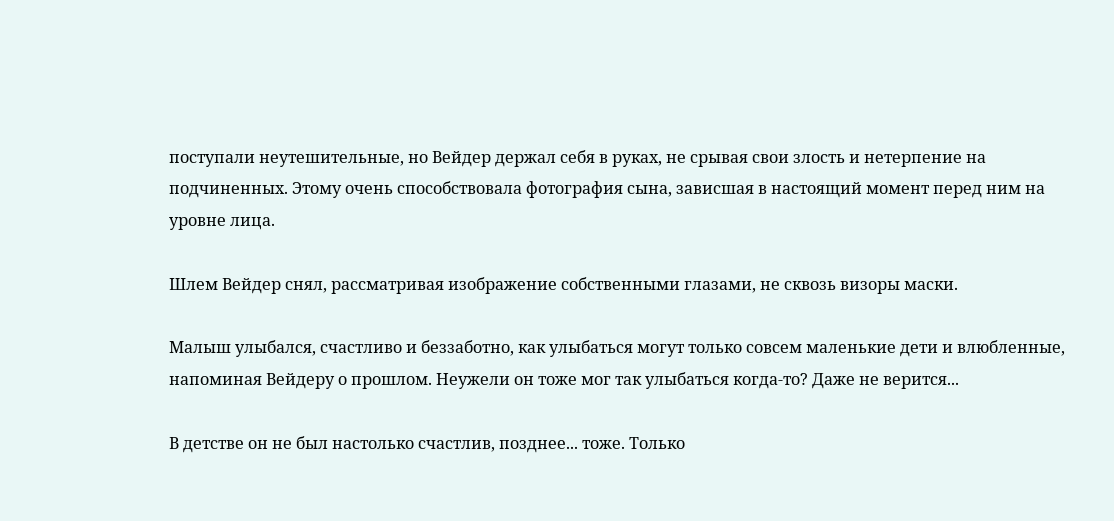поступали неутешительные, но Вейдер держал себя в руках, не срывая свои злость и нетерпение на подчиненных. Этому очень способствовала фотография сына, зависшая в настоящий момент перед ним на уровне лица.

Шлем Вейдер снял, рассматривая изображение собственными глазами, не сквозь визоры маски.

Малыш улыбался, счастливо и беззаботно, как улыбаться могут только совсем маленькие дети и влюбленные, напоминая Вейдеру о прошлом. Неужели он тоже мог так улыбаться когда-то? Даже не верится...

В детстве он не был настолько счастлив, позднее... тоже. Только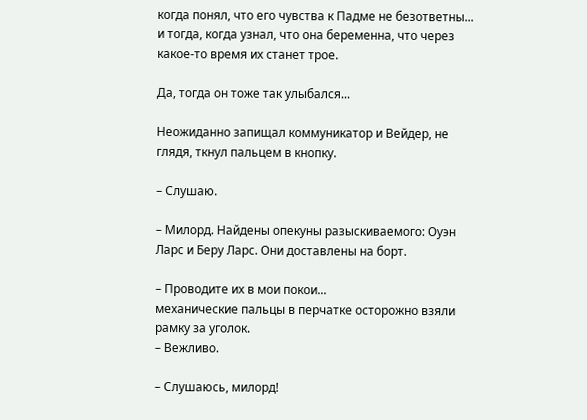когда понял, что его чувства к Падме не безответны... и тогда, когда узнал, что она беременна, что через какое-то время их станет трое.

Да, тогда он тоже так улыбался...

Неожиданно запищал коммуникатор и Вейдер, не глядя, ткнул пальцем в кнопку.

– Слушаю.

– Милорд. Найдены опекуны разыскиваемого: Оуэн Ларс и Беру Ларс. Они доставлены на борт.

– Проводите их в мои покои...
механические пальцы в перчатке осторожно взяли рамку за уголок.
– Вежливо.

– Слушаюсь, милорд!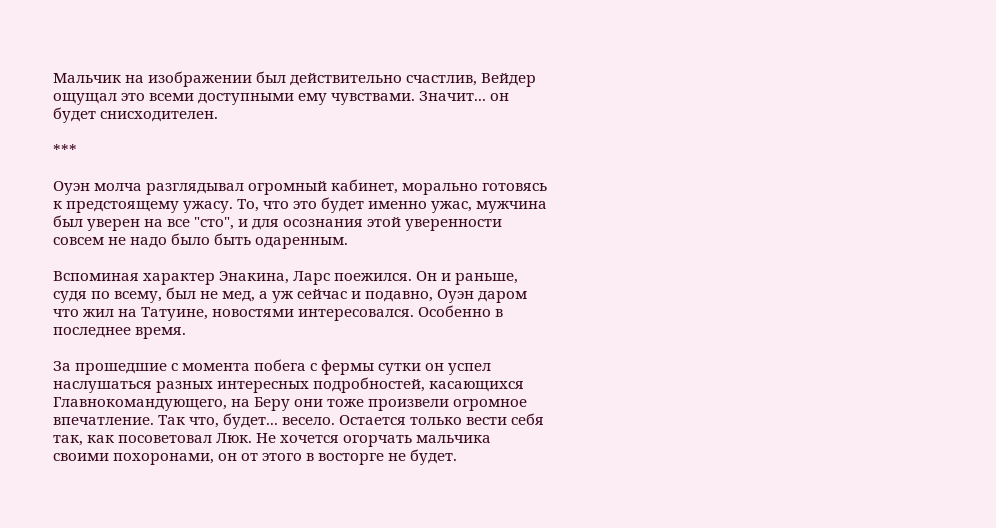Мальчик на изображении был действительно счастлив, Вейдер ощущал это всеми доступными ему чувствами. Значит... он будет снисходителен.

***

Оуэн молча разглядывал огромный кабинет, морально готовясь к предстоящему ужасу. То, что это будет именно ужас, мужчина был уверен на все "сто", и для осознания этой уверенности совсем не надо было быть одаренным.

Вспоминая характер Энакина, Ларс поежился. Он и раньше, судя по всему, был не мед, а уж сейчас и подавно, Оуэн даром что жил на Татуине, новостями интересовался. Особенно в последнее время.

За прошедшие с момента побега с фермы сутки он успел наслушаться разных интересных подробностей, касающихся Главнокомандующего, на Беру они тоже произвели огромное впечатление. Так что, будет... весело. Остается только вести себя так, как посоветовал Люк. Не хочется огорчать мальчика своими похоронами, он от этого в восторге не будет.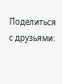Поделиться с друзьями: